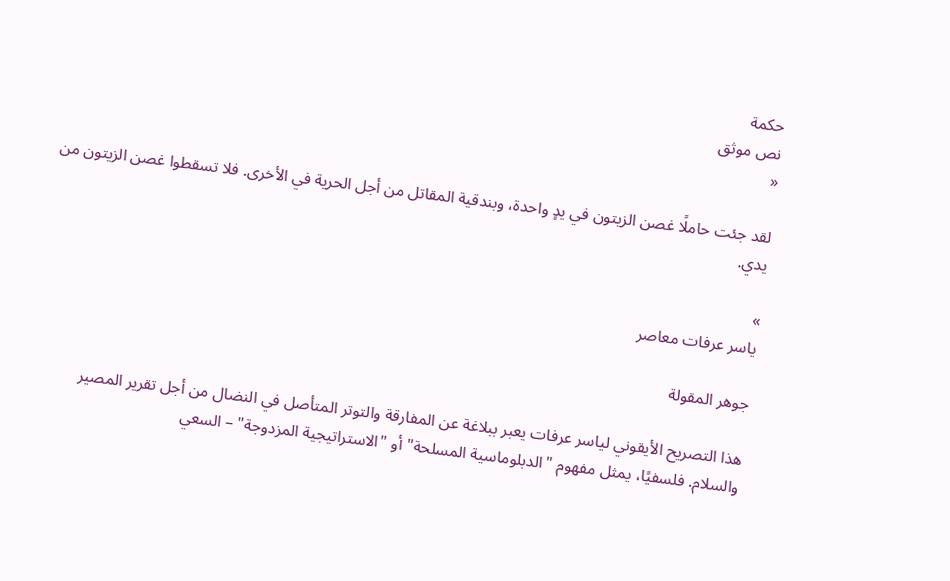حكمة
نص موثق
«

لقد جئت حاملًا غصن الزيتون في يدٍ واحدة، وبندقية المقاتل من أجل الحرية في الأخرى. فلا تسقطوا غصن الزيتون من يدي.

»
ياسر عرفات معاصر

جوهر المقولة

هذا التصريح الأيقوني لياسر عرفات يعبر ببلاغة عن المفارقة والتوتر المتأصل في النضال من أجل تقرير المصير والسلام. فلسفيًا، يمثل مفهوم "الدبلوماسية المسلحة" أو "الاستراتيجية المزدوجة" – السعي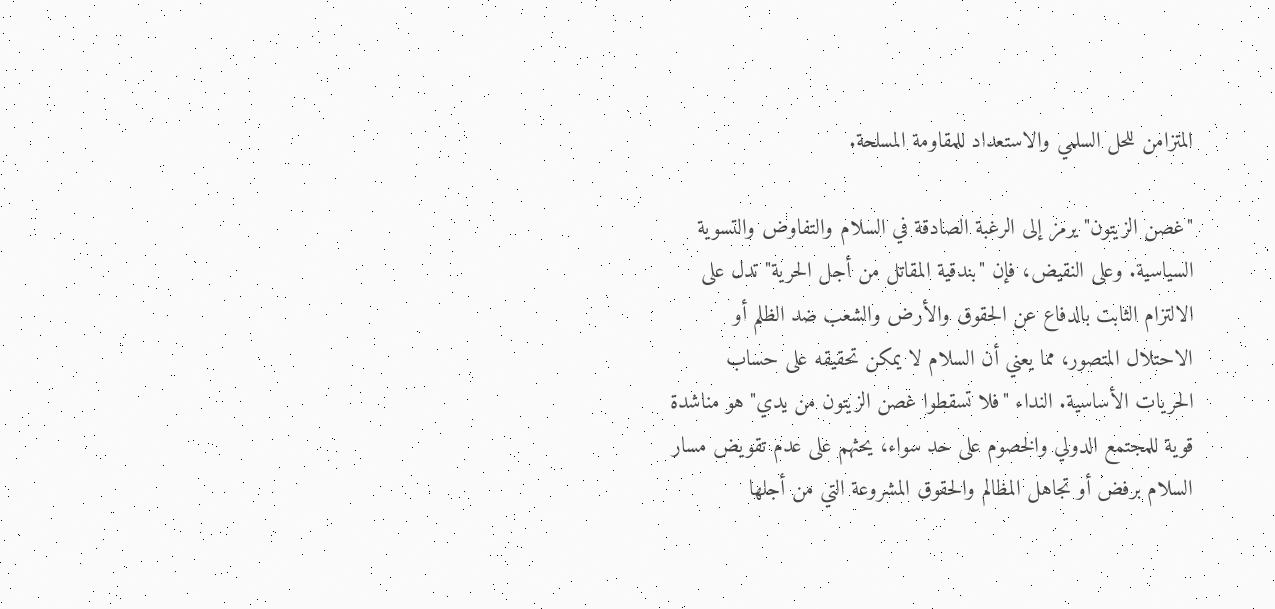المتزامن للحل السلمي والاستعداد للمقاومة المسلحة.

"غصن الزيتون" يرمز إلى الرغبة الصادقة في السلام والتفاوض والتسوية السياسية. وعلى النقيض، فإن "بندقية المقاتل من أجل الحرية" تدل على الالتزام الثابت بالدفاع عن الحقوق والأرض والشعب ضد الظلم أو الاحتلال المتصور، مما يعني أن السلام لا يمكن تحقيقه على حساب الحريات الأساسية. النداء "فلا تسقطوا غصن الزيتون من يدي" هو مناشدة قوية للمجتمع الدولي والخصوم على حد سواء، يحثهم على عدم تقويض مسار السلام برفض أو تجاهل المظالم والحقوق المشروعة التي من أجلها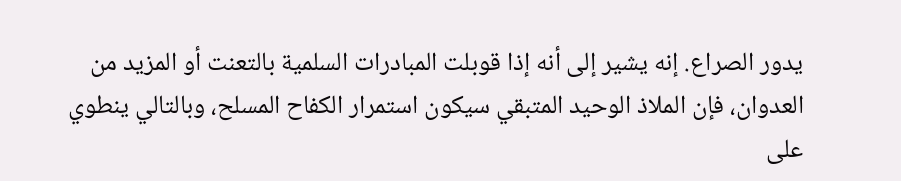يدور الصراع. إنه يشير إلى أنه إذا قوبلت المبادرات السلمية بالتعنت أو المزيد من العدوان، فإن الملاذ الوحيد المتبقي سيكون استمرار الكفاح المسلح، وبالتالي ينطوي على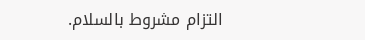التزام مشروط بالسلام.